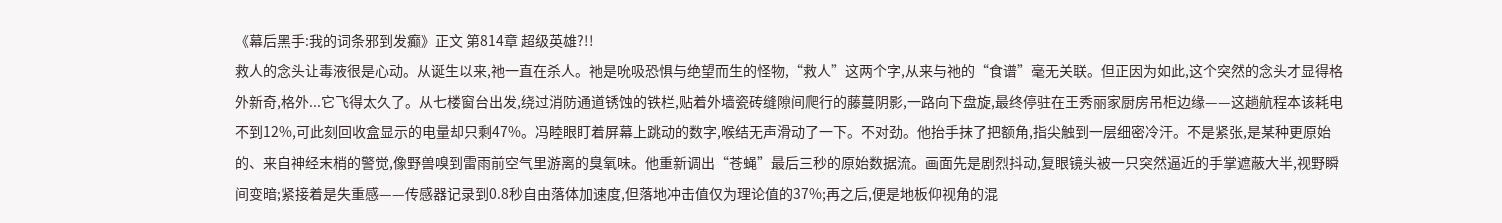《幕后黑手:我的词条邪到发癫》正文 第814章 超级英雄?!!
救人的念头让毒液很是心动。从诞生以来,祂一直在杀人。祂是吮吸恐惧与绝望而生的怪物,“救人”这两个字,从来与祂的“食谱”毫无关联。但正因为如此,这个突然的念头才显得格外新奇,格外...它飞得太久了。从七楼窗台出发,绕过消防通道锈蚀的铁栏,贴着外墙瓷砖缝隙间爬行的藤蔓阴影,一路向下盘旋,最终停驻在王秀丽家厨房吊柜边缘——这趟航程本该耗电不到12%,可此刻回收盒显示的电量却只剩47%。冯睦眼盯着屏幕上跳动的数字,喉结无声滑动了一下。不对劲。他抬手抹了把额角,指尖触到一层细密冷汗。不是紧张,是某种更原始的、来自神经末梢的警觉,像野兽嗅到雷雨前空气里游离的臭氧味。他重新调出“苍蝇”最后三秒的原始数据流。画面先是剧烈抖动,复眼镜头被一只突然逼近的手掌遮蔽大半,视野瞬间变暗;紧接着是失重感——传感器记录到0.8秒自由落体加速度,但落地冲击值仅为理论值的37%;再之后,便是地板仰视角的混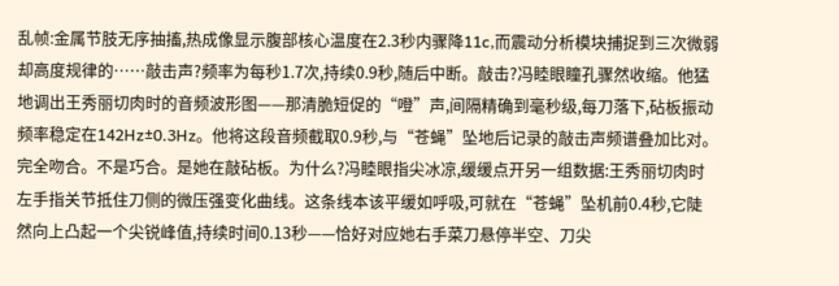乱帧:金属节肢无序抽搐,热成像显示腹部核心温度在2.3秒内骤降11c,而震动分析模块捕捉到三次微弱却高度规律的……敲击声?频率为每秒1.7次,持续0.9秒,随后中断。敲击?冯睦眼瞳孔骤然收缩。他猛地调出王秀丽切肉时的音频波形图——那清脆短促的“噔”声,间隔精确到毫秒级,每刀落下,砧板振动频率稳定在142Hz±0.3Hz。他将这段音频截取0.9秒,与“苍蝇”坠地后记录的敲击声频谱叠加比对。完全吻合。不是巧合。是她在敲砧板。为什么?冯睦眼指尖冰凉,缓缓点开另一组数据:王秀丽切肉时左手指关节抵住刀侧的微压强变化曲线。这条线本该平缓如呼吸,可就在“苍蝇”坠机前0.4秒,它陡然向上凸起一个尖锐峰值,持续时间0.13秒——恰好对应她右手菜刀悬停半空、刀尖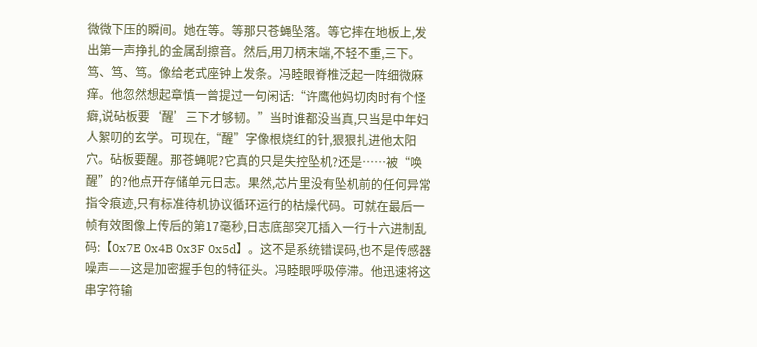微微下压的瞬间。她在等。等那只苍蝇坠落。等它摔在地板上,发出第一声挣扎的金属刮擦音。然后,用刀柄末端,不轻不重,三下。笃、笃、笃。像给老式座钟上发条。冯睦眼脊椎泛起一阵细微麻痒。他忽然想起章慎一曾提过一句闲话:“许鹰他妈切肉时有个怪癖,说砧板要‘醒’三下才够韧。”当时谁都没当真,只当是中年妇人絮叨的玄学。可现在,“醒”字像根烧红的针,狠狠扎进他太阳穴。砧板要醒。那苍蝇呢?它真的只是失控坠机?还是……被“唤醒”的?他点开存储单元日志。果然,芯片里没有坠机前的任何异常指令痕迹,只有标准待机协议循环运行的枯燥代码。可就在最后一帧有效图像上传后的第17毫秒,日志底部突兀插入一行十六进制乱码:【0x7E 0x4B 0x3F 0x5d】。这不是系统错误码,也不是传感器噪声——这是加密握手包的特征头。冯睦眼呼吸停滞。他迅速将这串字符输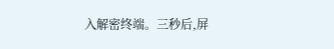入解密终端。三秒后,屏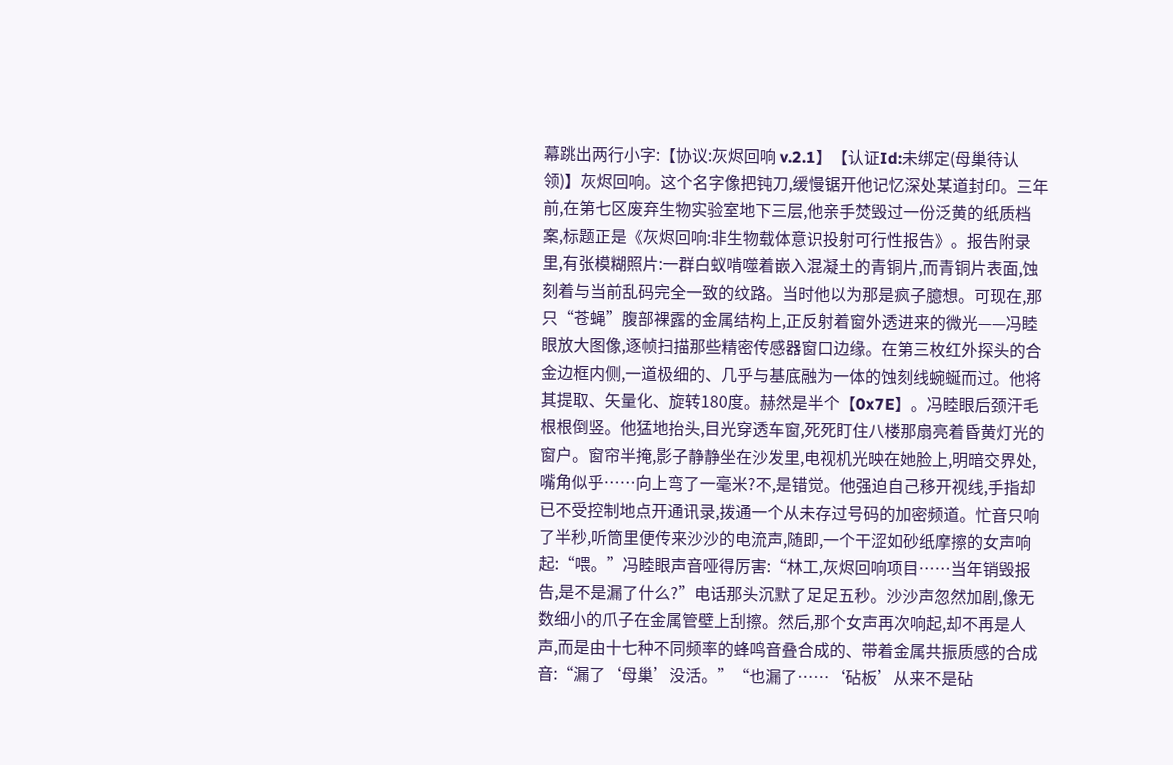幕跳出两行小字:【协议:灰烬回响 v.2.1】【认证Id:未绑定(母巢待认领)】灰烬回响。这个名字像把钝刀,缓慢锯开他记忆深处某道封印。三年前,在第七区废弃生物实验室地下三层,他亲手焚毁过一份泛黄的纸质档案,标题正是《灰烬回响:非生物载体意识投射可行性报告》。报告附录里,有张模糊照片:一群白蚁啃噬着嵌入混凝土的青铜片,而青铜片表面,蚀刻着与当前乱码完全一致的纹路。当时他以为那是疯子臆想。可现在,那只“苍蝇”腹部裸露的金属结构上,正反射着窗外透进来的微光——冯睦眼放大图像,逐帧扫描那些精密传感器窗口边缘。在第三枚红外探头的合金边框内侧,一道极细的、几乎与基底融为一体的蚀刻线蜿蜒而过。他将其提取、矢量化、旋转180度。赫然是半个【0x7E】。冯睦眼后颈汗毛根根倒竖。他猛地抬头,目光穿透车窗,死死盯住八楼那扇亮着昏黄灯光的窗户。窗帘半掩,影子静静坐在沙发里,电视机光映在她脸上,明暗交界处,嘴角似乎……向上弯了一毫米?不,是错觉。他强迫自己移开视线,手指却已不受控制地点开通讯录,拨通一个从未存过号码的加密频道。忙音只响了半秒,听筒里便传来沙沙的电流声,随即,一个干涩如砂纸摩擦的女声响起:“喂。”冯睦眼声音哑得厉害:“林工,灰烬回响项目……当年销毁报告,是不是漏了什么?”电话那头沉默了足足五秒。沙沙声忽然加剧,像无数细小的爪子在金属管壁上刮擦。然后,那个女声再次响起,却不再是人声,而是由十七种不同频率的蜂鸣音叠合成的、带着金属共振质感的合成音:“漏了‘母巢’没活。”“也漏了……‘砧板’从来不是砧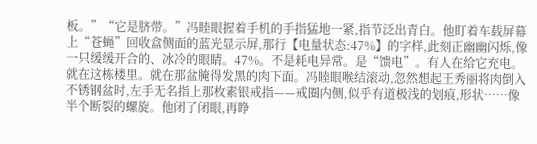板。”“它是脐带。”冯睦眼握着手机的手指猛地一紧,指节泛出青白。他盯着车载屏幕上“苍蝇”回收盒侧面的蓝光显示屏,那行【电量状态:47%】的字样,此刻正幽幽闪烁,像一只缓缓开合的、冰冷的眼睛。47%。不是耗电异常。是“馈电”。有人在给它充电。就在这栋楼里。就在那盆腌得发黑的肉下面。冯睦眼喉结滚动,忽然想起王秀丽将肉倒入不锈钢盆时,左手无名指上那枚素银戒指——戒圈内侧,似乎有道极浅的划痕,形状……像半个断裂的螺旋。他闭了闭眼,再睁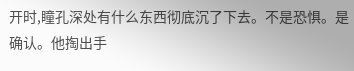开时,瞳孔深处有什么东西彻底沉了下去。不是恐惧。是确认。他掏出手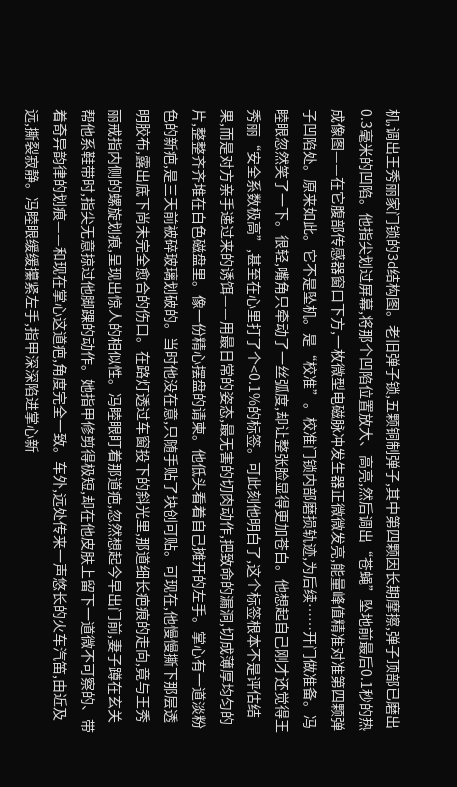机,调出王秀丽家门锁的3d结构图。老旧弹子锁,五颗铜制弹子,其中第四颗因长期摩擦,弹子顶部已磨出0.3毫米的凹陷。他指尖划过屏幕,将那个凹陷位置放大、高亮,然后调出“苍蝇”坠地前最后0.1秒的热成像图——在它腹部传感器窗口下方,一枚微型电磁脉冲发生器正微微发亮,能量峰值精准对准第四颗弹子凹陷处。原来如此。它不是坠机。是“校准”。校准门锁内部磨损轨迹,为后续……开门做准备。冯睦眼忽然笑了一下。很轻,嘴角只牵动了一丝弧度,却让整张脸显得更加苍白。他想起自己刚才还觉得王秀丽“安全系数极高”,甚至在心里打了个<0.1%的标签。可此刻他明白了,这个标签根本不是评估结果,而是对方亲手递过来的诱饵——用最日常的姿态,最无害的切肉动作,把致命的漏洞,切成薄厚均匀的片,整整齐齐堆在白色磁盘里。像一份精心摆盘的请柬。他低头看着自己摊开的左手。掌心有一道淡粉色的新疤,是三天前被碎玻璃划破的。当时他没在意,只随手贴了块创可贴。可现在,他慢慢撕下那层透明胶布,露出底下尚未完全愈合的伤口。在路灯透过车窗投下的斜光里,那道细长疤痕的走向,竟与王秀丽戒指内侧的螺旋划痕,呈现出惊人的相似性。冯睦眼盯着那道疤,忽然想起今早出门前,妻子蹲在玄关帮他系鞋带时,指尖无意掠过他脚踝的动作。她指甲修剪得极短,却在他皮肤上留下一道微不可察的、带着奇异韵律的划痕——和现在掌心这道疤,角度完全一致。车外,远处传来一声悠长的火车汽笛,由近及远,撕裂寂静。冯睦眼缓缓攥紧左手,指甲深深陷进掌心新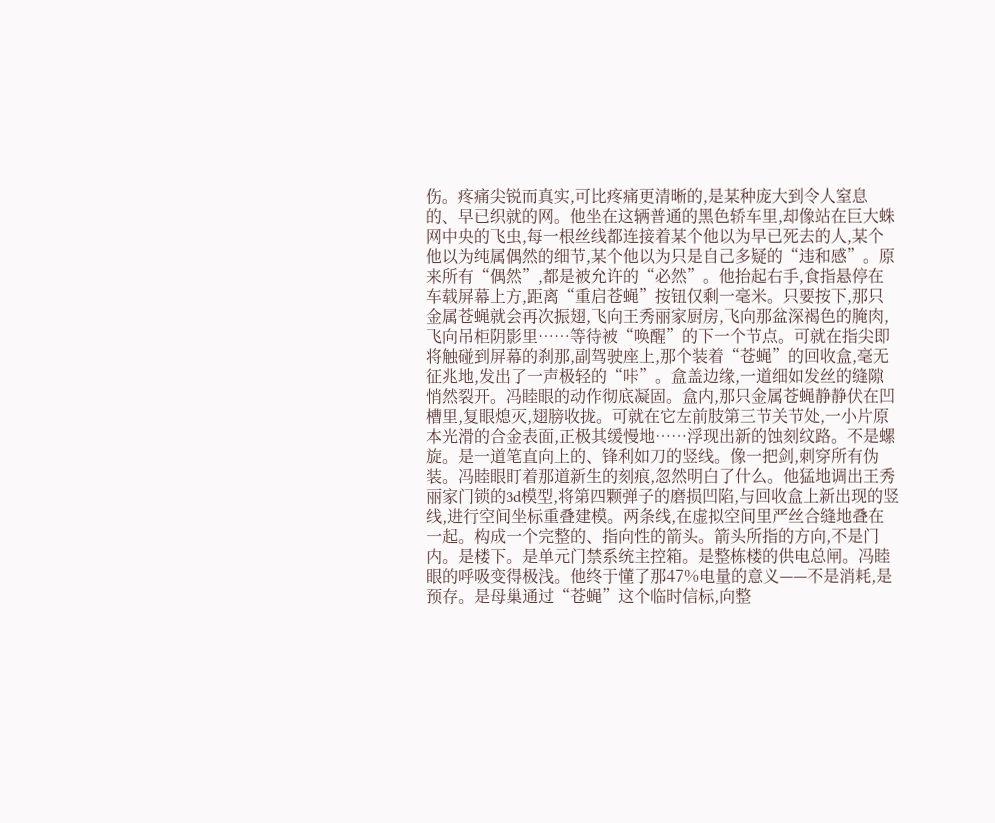伤。疼痛尖锐而真实,可比疼痛更清晰的,是某种庞大到令人窒息的、早已织就的网。他坐在这辆普通的黑色轿车里,却像站在巨大蛛网中央的飞虫,每一根丝线都连接着某个他以为早已死去的人,某个他以为纯属偶然的细节,某个他以为只是自己多疑的“违和感”。原来所有“偶然”,都是被允许的“必然”。他抬起右手,食指悬停在车载屏幕上方,距离“重启苍蝇”按钮仅剩一毫米。只要按下,那只金属苍蝇就会再次振翅,飞向王秀丽家厨房,飞向那盆深褐色的腌肉,飞向吊柜阴影里……等待被“唤醒”的下一个节点。可就在指尖即将触碰到屏幕的刹那,副驾驶座上,那个装着“苍蝇”的回收盒,毫无征兆地,发出了一声极轻的“咔”。盒盖边缘,一道细如发丝的缝隙悄然裂开。冯睦眼的动作彻底凝固。盒内,那只金属苍蝇静静伏在凹槽里,复眼熄灭,翅膀收拢。可就在它左前肢第三节关节处,一小片原本光滑的合金表面,正极其缓慢地……浮现出新的蚀刻纹路。不是螺旋。是一道笔直向上的、锋利如刀的竖线。像一把剑,刺穿所有伪装。冯睦眼盯着那道新生的刻痕,忽然明白了什么。他猛地调出王秀丽家门锁的3d模型,将第四颗弹子的磨损凹陷,与回收盒上新出现的竖线,进行空间坐标重叠建模。两条线,在虚拟空间里严丝合缝地叠在一起。构成一个完整的、指向性的箭头。箭头所指的方向,不是门内。是楼下。是单元门禁系统主控箱。是整栋楼的供电总闸。冯睦眼的呼吸变得极浅。他终于懂了那47%电量的意义——不是消耗,是预存。是母巢通过“苍蝇”这个临时信标,向整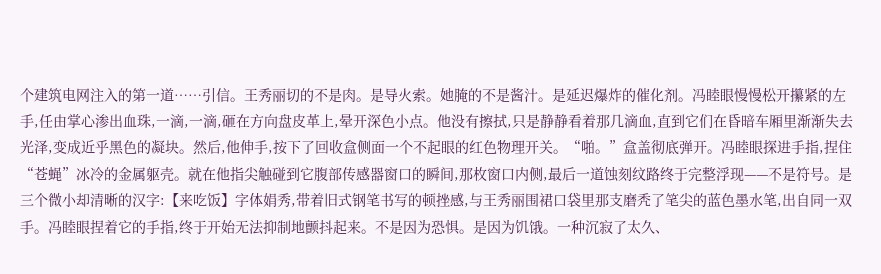个建筑电网注入的第一道……引信。王秀丽切的不是肉。是导火索。她腌的不是酱汁。是延迟爆炸的催化剂。冯睦眼慢慢松开攥紧的左手,任由掌心渗出血珠,一滴,一滴,砸在方向盘皮革上,晕开深色小点。他没有擦拭,只是静静看着那几滴血,直到它们在昏暗车厢里渐渐失去光泽,变成近乎黑色的凝块。然后,他伸手,按下了回收盒侧面一个不起眼的红色物理开关。“啪。”盒盖彻底弹开。冯睦眼探进手指,捏住“苍蝇”冰冷的金属躯壳。就在他指尖触碰到它腹部传感器窗口的瞬间,那枚窗口内侧,最后一道蚀刻纹路终于完整浮现——不是符号。是三个微小却清晰的汉字:【来吃饭】字体娟秀,带着旧式钢笔书写的顿挫感,与王秀丽围裙口袋里那支磨秃了笔尖的蓝色墨水笔,出自同一双手。冯睦眼捏着它的手指,终于开始无法抑制地颤抖起来。不是因为恐惧。是因为饥饿。一种沉寂了太久、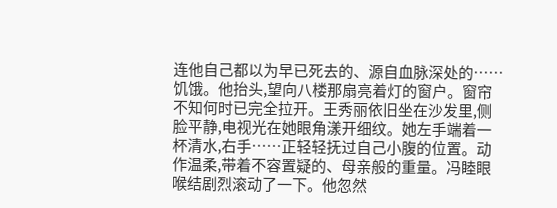连他自己都以为早已死去的、源自血脉深处的……饥饿。他抬头,望向八楼那扇亮着灯的窗户。窗帘不知何时已完全拉开。王秀丽依旧坐在沙发里,侧脸平静,电视光在她眼角漾开细纹。她左手端着一杯清水,右手……正轻轻抚过自己小腹的位置。动作温柔,带着不容置疑的、母亲般的重量。冯睦眼喉结剧烈滚动了一下。他忽然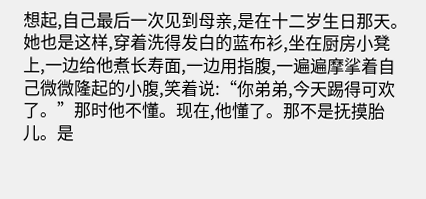想起,自己最后一次见到母亲,是在十二岁生日那天。她也是这样,穿着洗得发白的蓝布衫,坐在厨房小凳上,一边给他煮长寿面,一边用指腹,一遍遍摩挲着自己微微隆起的小腹,笑着说:“你弟弟,今天踢得可欢了。”那时他不懂。现在,他懂了。那不是抚摸胎儿。是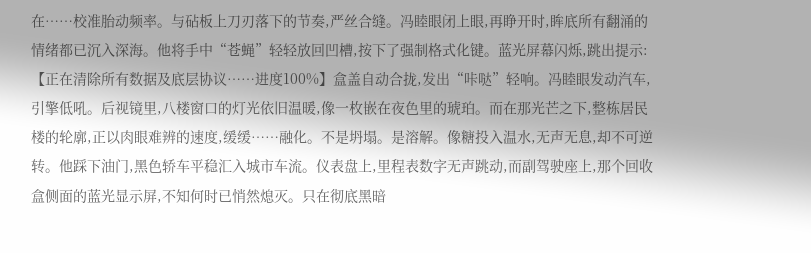在……校准胎动频率。与砧板上刀刃落下的节奏,严丝合缝。冯睦眼闭上眼,再睁开时,眸底所有翻涌的情绪都已沉入深海。他将手中“苍蝇”轻轻放回凹槽,按下了强制格式化键。蓝光屏幕闪烁,跳出提示:【正在清除所有数据及底层协议……进度100%】盒盖自动合拢,发出“咔哒”轻响。冯睦眼发动汽车,引擎低吼。后视镜里,八楼窗口的灯光依旧温暖,像一枚嵌在夜色里的琥珀。而在那光芒之下,整栋居民楼的轮廓,正以肉眼难辨的速度,缓缓……融化。不是坍塌。是溶解。像糖投入温水,无声无息,却不可逆转。他踩下油门,黑色轿车平稳汇入城市车流。仪表盘上,里程表数字无声跳动,而副驾驶座上,那个回收盒侧面的蓝光显示屏,不知何时已悄然熄灭。只在彻底黑暗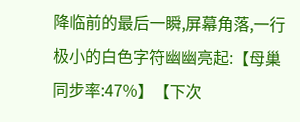降临前的最后一瞬,屏幕角落,一行极小的白色字符幽幽亮起:【母巢同步率:47%】【下次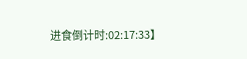进食倒计时:02:17:33】